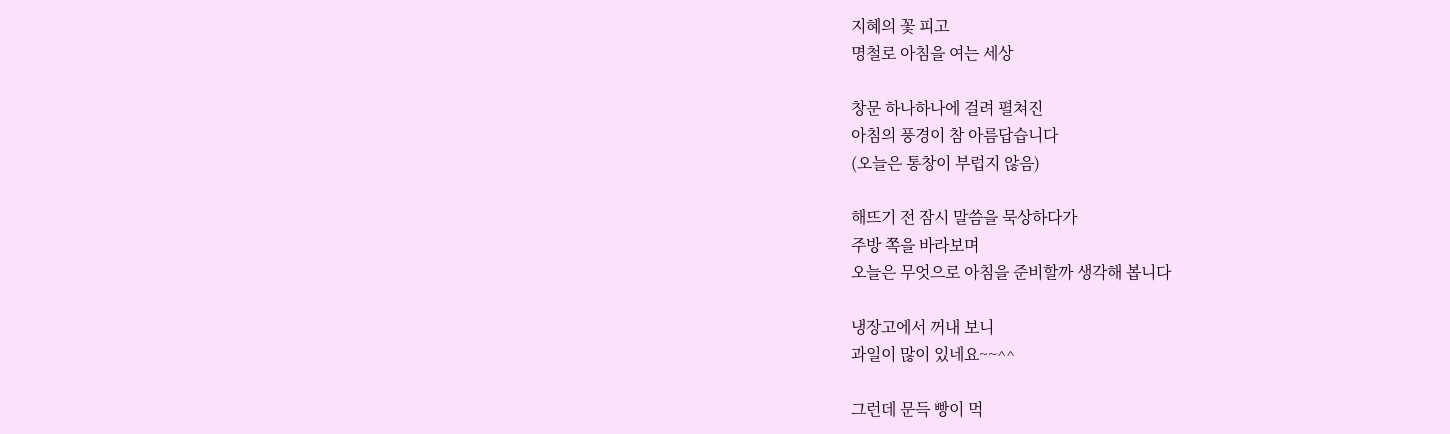지혜의 꽃 피고
명철로 아침을 여는 세상

창문 하나하나에 걸려 펼쳐진
아침의 풍경이 참 아름답습니다
(오늘은 통창이 부럽지 않음)

해뜨기 전 잠시 말씀을 묵상하다가
주방 쪽을 바라보며
오늘은 무엇으로 아침을 준비할까 생각해 봅니다

냉장고에서 꺼내 보니
과일이 많이 있네요~~^^

그런데 문득 빵이 먹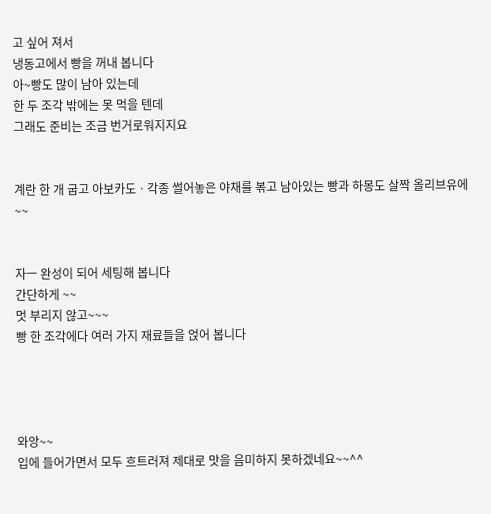고 싶어 져서
냉동고에서 빵을 꺼내 봅니다
아~빵도 많이 남아 있는데
한 두 조각 밖에는 못 먹을 텐데
그래도 준비는 조금 번거로워지지요


계란 한 개 굽고 아보카도ㆍ각종 썰어놓은 야채를 볶고 남아있는 빵과 하몽도 살짝 올리브유에 ~~


자ㅡ 완성이 되어 세팅해 봅니다
간단하게 ~~
멋 부리지 않고~~~
빵 한 조각에다 여러 가지 재료들을 얹어 봅니다




와앙~~
입에 들어가면서 모두 흐트러져 제대로 맛을 음미하지 못하겠네요~~^^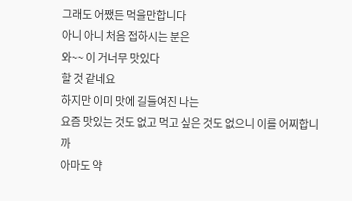그래도 어쨌든 먹을만합니다
아니 아니 처음 접하시는 분은
와~~ 이 거너무 맛있다
할 것 같네요
하지만 이미 맛에 길들여진 나는
요즘 맛있는 것도 없고 먹고 싶은 것도 없으니 이를 어찌합니까
아마도 약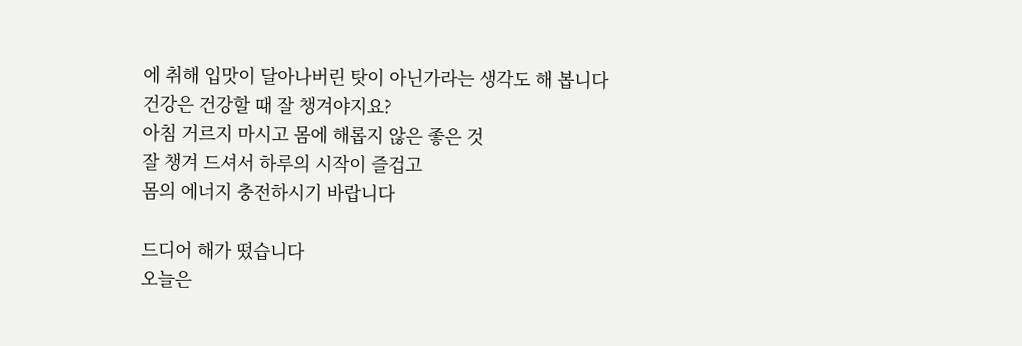에 취해 입맛이 달아나버린 탓이 아닌가라는 생각도 해 봅니다
건강은 건강할 때 잘 챙겨야지요?
아침 거르지 마시고 몸에 해롭지 않은 좋은 것
잘 챙겨 드셔서 하루의 시작이 즐겁고
몸의 에너지 충전하시기 바랍니다

드디어 해가 떴습니다
오늘은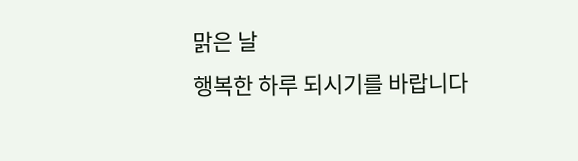맑은 날
행복한 하루 되시기를 바랍니다